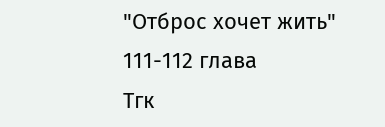"Отброс хочет жить" 111-112 глава
Тгк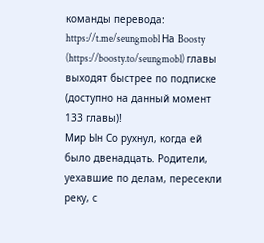команды перевода: https://t.me/seungmobl На Boosty (https://boosty.to/seungmobl) главы выходят быстрее по подписке (доступно на данный момент 133 главы)!
Мир Ын Со рухнул, когда ей было двенадцать. Родители, уехавшие по делам, пересекли реку, с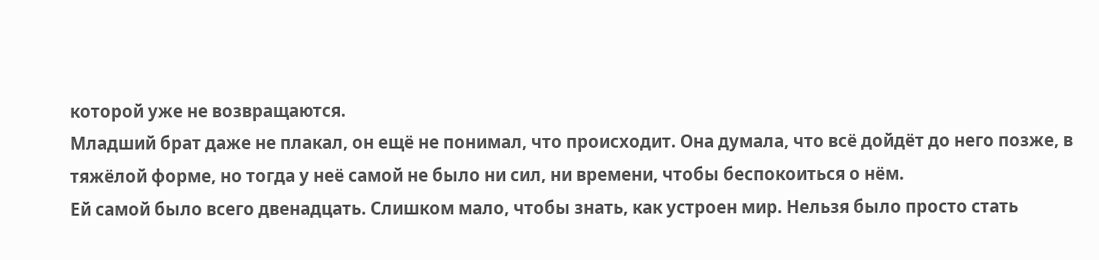которой уже не возвращаются.
Младший брат даже не плакал, он ещё не понимал, что происходит. Она думала, что всё дойдёт до него позже, в тяжёлой форме, но тогда у неё самой не было ни сил, ни времени, чтобы беспокоиться о нём.
Ей самой было всего двенадцать. Слишком мало, чтобы знать, как устроен мир. Нельзя было просто стать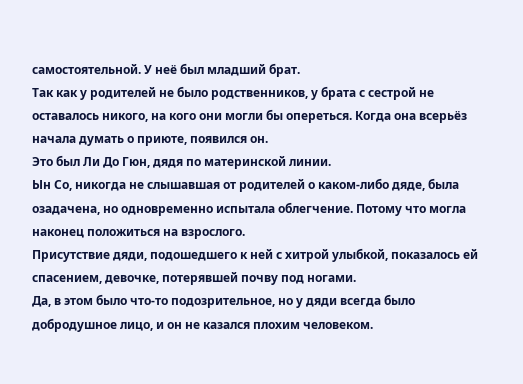самостоятельной. У неё был младший брат.
Так как у родителей не было родственников, у брата с сестрой не оставалось никого, на кого они могли бы опереться. Когда она всерьёз начала думать о приюте, появился он.
Это был Ли До Гюн, дядя по материнской линии.
Ын Со, никогда не слышавшая от родителей о каком-либо дяде, была озадачена, но одновременно испытала облегчение. Потому что могла наконец положиться на взрослого.
Присутствие дяди, подошедшего к ней с хитрой улыбкой, показалось ей спасением, девочке, потерявшей почву под ногами.
Да, в этом было что-то подозрительное, но у дяди всегда было добродушное лицо, и он не казался плохим человеком.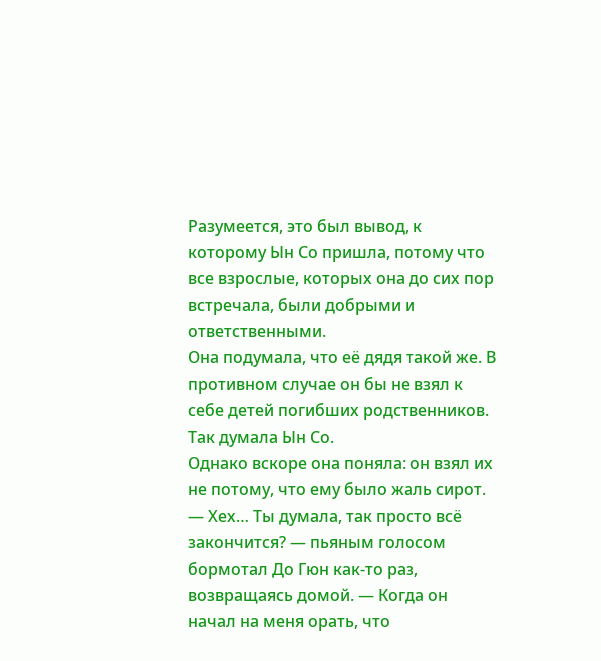Разумеется, это был вывод, к которому Ын Со пришла, потому что все взрослые, которых она до сих пор встречала, были добрыми и ответственными.
Она подумала, что её дядя такой же. В противном случае он бы не взял к себе детей погибших родственников. Так думала Ын Со.
Однако вскоре она поняла: он взял их не потому, что ему было жаль сирот.
— Хех… Ты думала, так просто всё закончится? — пьяным голосом бормотал До Гюн как-то раз, возвращаясь домой. — Когда он начал на меня орать, что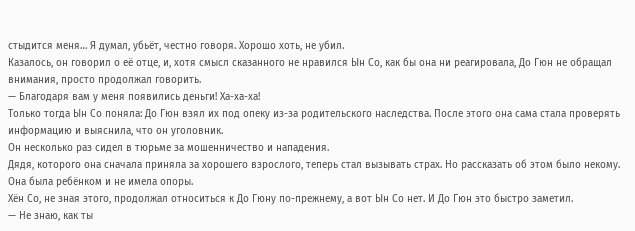стыдится меня… Я думал, убьёт, честно говоря. Хорошо хоть, не убил.
Казалось, он говорил о её отце, и, хотя смысл сказанного не нравился Ын Со, как бы она ни реагировала, До Гюн не обращал внимания, просто продолжал говорить.
— Благодаря вам у меня появились деньги! Ха-ха-ха!
Только тогда Ын Со поняла: До Гюн взял их под опеку из-за родительского наследства. После этого она сама стала проверять информацию и выяснила, что он уголовник.
Он несколько раз сидел в тюрьме за мошенничество и нападения.
Дядя, которого она сначала приняла за хорошего взрослого, теперь стал вызывать страх. Но рассказать об этом было некому. Она была ребёнком и не имела опоры.
Хён Со, не зная этого, продолжал относиться к До Гюну по-прежнему, а вот Ын Со нет. И До Гюн это быстро заметил.
— Не знаю, как ты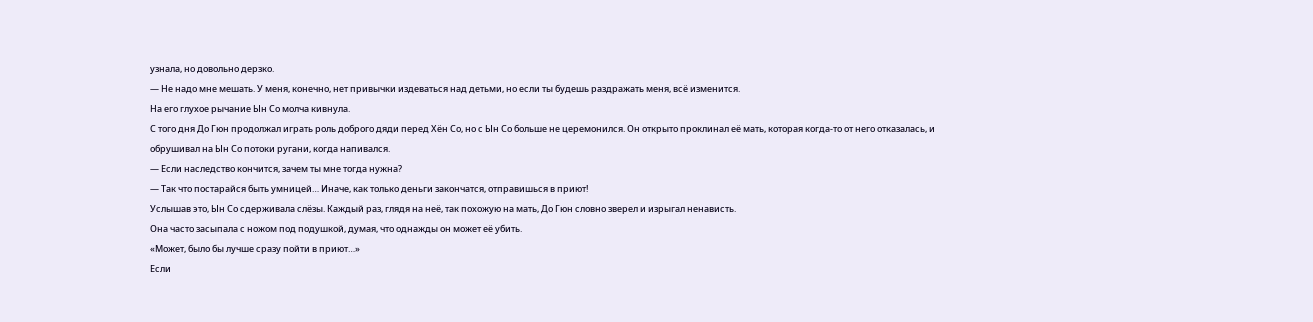узнала, но довольно дерзко.
— Не надо мне мешать. У меня, конечно, нет привычки издеваться над детьми, но если ты будешь раздражать меня, всё изменится.
На его глухое рычание Ын Со молча кивнула.
С того дня До Гюн продолжал играть роль доброго дяди перед Хён Со, но с Ын Со больше не церемонился. Он открыто проклинал её мать, которая когда-то от него отказалась, и обрушивал на Ын Со потоки ругани, когда напивался.
— Если наследство кончится, зачем ты мне тогда нужна?
— Так что постарайся быть умницей… Иначе, как только деньги закончатся, отправишься в приют!
Услышав это, Ын Со сдерживала слёзы. Каждый раз, глядя на неё, так похожую на мать, До Гюн словно зверел и изрыгал ненависть.
Она часто засыпала с ножом под подушкой, думая, что однажды он может её убить.
«Может, было бы лучше сразу пойти в приют…»
Если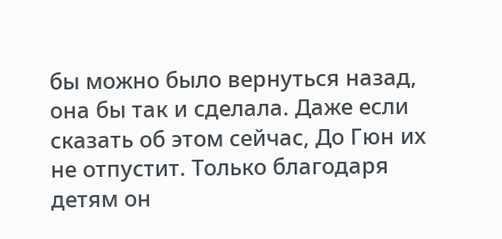бы можно было вернуться назад, она бы так и сделала. Даже если сказать об этом сейчас, До Гюн их не отпустит. Только благодаря детям он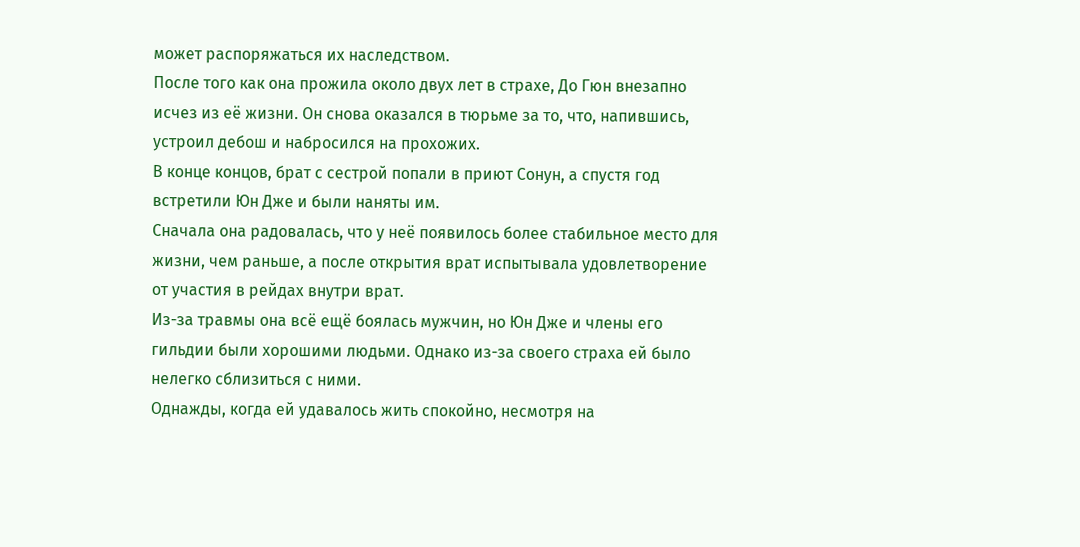может распоряжаться их наследством.
После того как она прожила около двух лет в страхе, До Гюн внезапно исчез из её жизни. Он снова оказался в тюрьме за то, что, напившись, устроил дебош и набросился на прохожих.
В конце концов, брат с сестрой попали в приют Сонун, а спустя год встретили Юн Дже и были наняты им.
Сначала она радовалась, что у неё появилось более стабильное место для жизни, чем раньше, а после открытия врат испытывала удовлетворение от участия в рейдах внутри врат.
Из-за травмы она всё ещё боялась мужчин, но Юн Дже и члены его гильдии были хорошими людьми. Однако из-за своего страха ей было нелегко сблизиться с ними.
Однажды, когда ей удавалось жить спокойно, несмотря на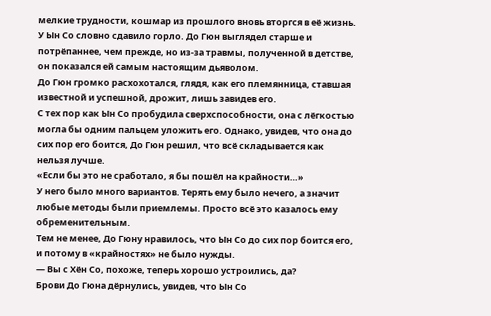мелкие трудности, кошмар из прошлого вновь вторгся в её жизнь.
У Ын Со словно сдавило горло. До Гюн выглядел старше и потрёпаннее, чем прежде, но из-за травмы, полученной в детстве, он показался ей самым настоящим дьяволом.
До Гюн громко расхохотался, глядя, как его племянница, ставшая известной и успешной, дрожит, лишь завидев его.
С тех пор как Ын Со пробудила сверхспособности, она с лёгкостью могла бы одним пальцем уложить его. Однако, увидев, что она до сих пор его боится, До Гюн решил, что всё складывается как нельзя лучше.
«Если бы это не сработало, я бы пошёл на крайности…»
У него было много вариантов. Терять ему было нечего, а значит любые методы были приемлемы. Просто всё это казалось ему обременительным.
Тем не менее, До Гюну нравилось, что Ын Со до сих пор боится его, и потому в «крайностях» не было нужды.
— Вы с Хён Со, похоже, теперь хорошо устроились, да?
Брови До Гюна дёрнулись, увидев, что Ын Со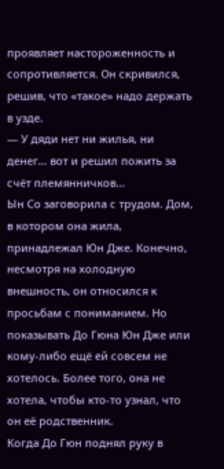проявляет настороженность и сопротивляется. Он скривился, решив, что «такое» надо держать в узде.
— У дяди нет ни жилья, ни денег… вот и решил пожить за счёт племянничков…
Ын Со заговорила с трудом. Дом, в котором она жила, принадлежал Юн Дже. Конечно, несмотря на холодную внешность, он относился к просьбам с пониманием. Но показывать До Гюна Юн Дже или кому-либо ещё ей совсем не хотелось. Более того, она не хотела, чтобы кто-то узнал, что он её родственник.
Когда До Гюн поднял руку в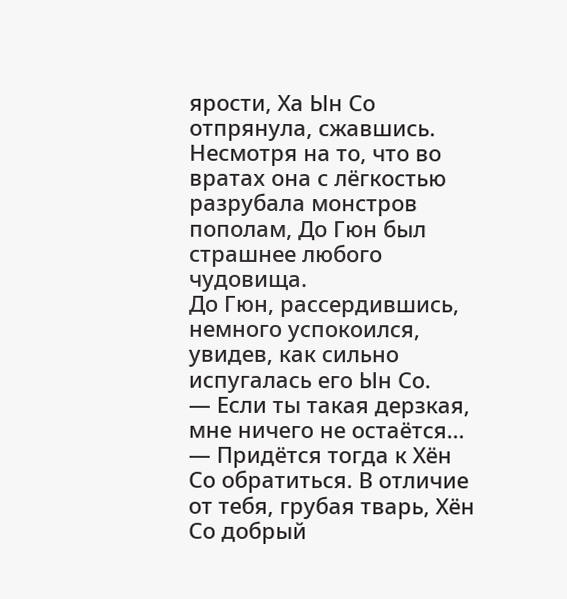ярости, Ха Ын Со отпрянула, сжавшись. Несмотря на то, что во вратах она с лёгкостью разрубала монстров пополам, До Гюн был страшнее любого чудовища.
До Гюн, рассердившись, немного успокоился, увидев, как сильно испугалась его Ын Со.
— Если ты такая дерзкая, мне ничего не остаётся…
— Придётся тогда к Хён Со обратиться. В отличие от тебя, грубая тварь, Хён Со добрый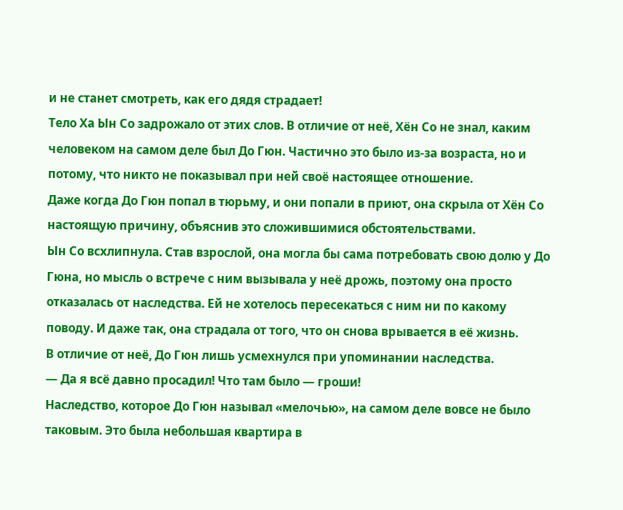и не станет смотреть, как его дядя страдает!
Тело Ха Ын Со задрожало от этих слов. В отличие от неё, Хён Со не знал, каким человеком на самом деле был До Гюн. Частично это было из-за возраста, но и потому, что никто не показывал при ней своё настоящее отношение.
Даже когда До Гюн попал в тюрьму, и они попали в приют, она скрыла от Хён Со настоящую причину, объяснив это сложившимися обстоятельствами.
Ын Со всхлипнула. Став взрослой, она могла бы сама потребовать свою долю у До Гюна, но мысль о встрече с ним вызывала у неё дрожь, поэтому она просто отказалась от наследства. Ей не хотелось пересекаться с ним ни по какому поводу. И даже так, она страдала от того, что он снова врывается в её жизнь.
В отличие от неё, До Гюн лишь усмехнулся при упоминании наследства.
— Да я всё давно просадил! Что там было — гроши!
Наследство, которое До Гюн называл «мелочью», на самом деле вовсе не было таковым. Это была небольшая квартира в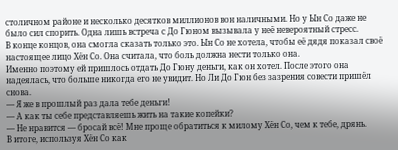столичном районе и несколько десятков миллионов вон наличными. Но у Ын Со даже не было сил спорить. Одна лишь встреча с До Гюном вызывала у неё невероятный стресс.
В конце концов, она смогла сказать только это. Ын Со не хотела, чтобы её дядя показал своё настоящее лицо Хён Со. Она считала, что боль должна нести только она.
Именно поэтому ей пришлось отдать До Гюну деньги, как он хотел. После этого она надеялась, что больше никогда его не увидит. Но Ли До Гюн без зазрения совести пришёл снова.
— Я же в прошлый раз дала тебе деньги!
— А как ты себе представляешь жить на такие копейки?
— Не нравится — бросай всё! Мне проще обратиться к милому Хён Со, чем к тебе, дрянь.
В итоге, используя Хён Со как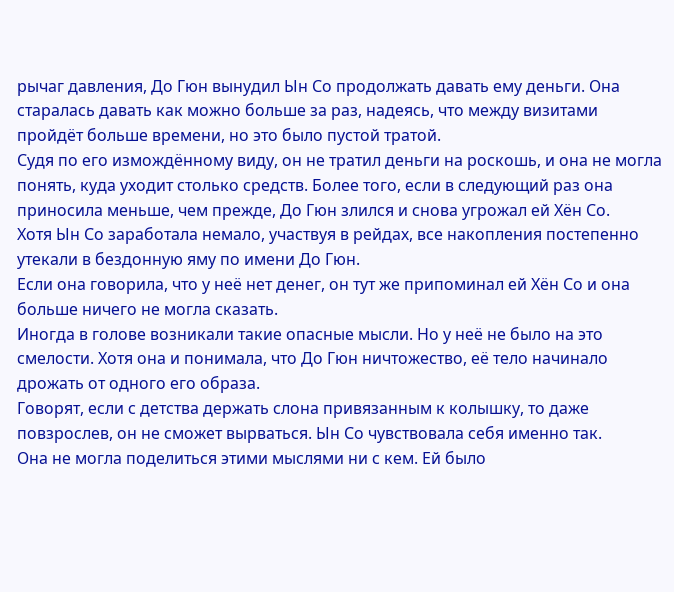рычаг давления, До Гюн вынудил Ын Со продолжать давать ему деньги. Она старалась давать как можно больше за раз, надеясь, что между визитами пройдёт больше времени, но это было пустой тратой.
Судя по его измождённому виду, он не тратил деньги на роскошь, и она не могла понять, куда уходит столько средств. Более того, если в следующий раз она приносила меньше, чем прежде, До Гюн злился и снова угрожал ей Хён Со.
Хотя Ын Со заработала немало, участвуя в рейдах, все накопления постепенно утекали в бездонную яму по имени До Гюн.
Если она говорила, что у неё нет денег, он тут же припоминал ей Хён Со и она больше ничего не могла сказать.
Иногда в голове возникали такие опасные мысли. Но у неё не было на это смелости. Хотя она и понимала, что До Гюн ничтожество, её тело начинало дрожать от одного его образа.
Говорят, если с детства держать слона привязанным к колышку, то даже повзрослев, он не сможет вырваться. Ын Со чувствовала себя именно так.
Она не могла поделиться этими мыслями ни с кем. Ей было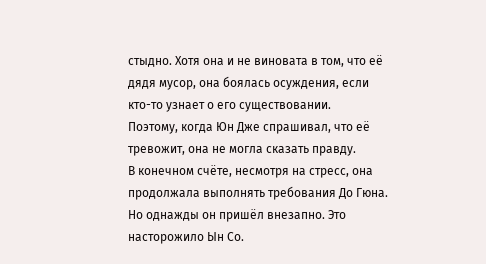стыдно. Хотя она и не виновата в том, что её дядя мусор, она боялась осуждения, если кто-то узнает о его существовании.
Поэтому, когда Юн Дже спрашивал, что её тревожит, она не могла сказать правду.
В конечном счёте, несмотря на стресс, она продолжала выполнять требования До Гюна. Но однажды он пришёл внезапно. Это насторожило Ын Со.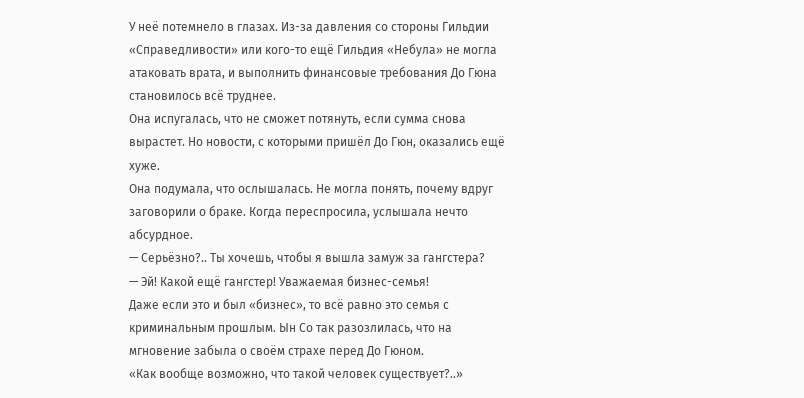У неё потемнело в глазах. Из-за давления со стороны Гильдии «Справедливости» или кого-то ещё Гильдия «Небула» не могла атаковать врата, и выполнить финансовые требования До Гюна становилось всё труднее.
Она испугалась, что не сможет потянуть, если сумма снова вырастет. Но новости, с которыми пришёл До Гюн, оказались ещё хуже.
Она подумала, что ослышалась. Не могла понять, почему вдруг заговорили о браке. Когда переспросила, услышала нечто абсурдное.
— Серьёзно?.. Ты хочешь, чтобы я вышла замуж за гангстера?
— Эй! Какой ещё гангстер! Уважаемая бизнес-семья!
Даже если это и был «бизнес», то всё равно это семья с криминальным прошлым. Ын Со так разозлилась, что на мгновение забыла о своём страхе перед До Гюном.
«Как вообще возможно, что такой человек существует?..»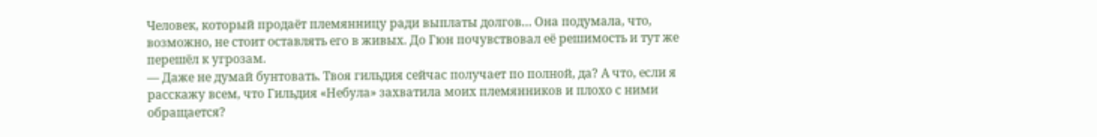Человек, который продаёт племянницу ради выплаты долгов… Она подумала, что, возможно, не стоит оставлять его в живых. До Гюн почувствовал её решимость и тут же перешёл к угрозам.
— Даже не думай бунтовать. Твоя гильдия сейчас получает по полной, да? А что, если я расскажу всем, что Гильдия «Небула» захватила моих племянников и плохо с ними обращается?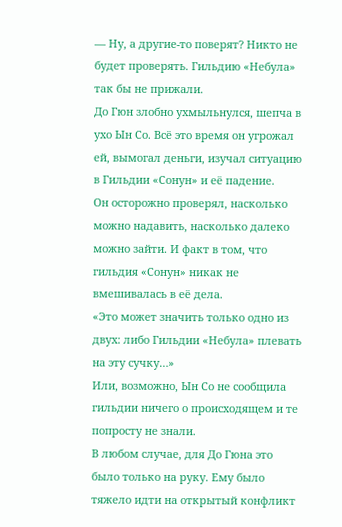— Ну, а другие-то поверят? Никто не будет проверять. Гильдию «Небула» так бы не прижали.
До Гюн злобно ухмыльнулся, шепча в ухо Ын Со. Всё это время он угрожал ей, вымогал деньги, изучал ситуацию в Гильдии «Сонун» и её падение.
Он осторожно проверял, насколько можно надавить, насколько далеко можно зайти. И факт в том, что гильдия «Сонун» никак не вмешивалась в её дела.
«Это может значить только одно из двух: либо Гильдии «Небула» плевать на эту сучку…»
Или, возможно, Ын Со не сообщила гильдии ничего о происходящем и те попросту не знали.
В любом случае, для До Гюна это было только на руку. Ему было тяжело идти на открытый конфликт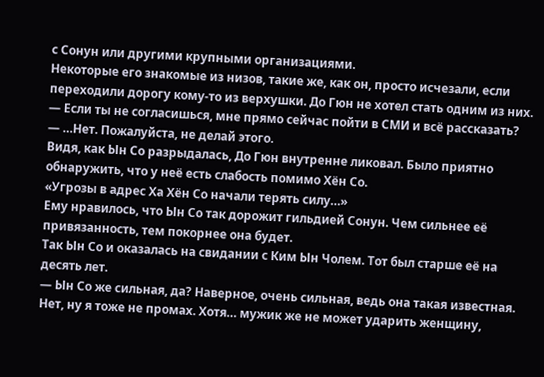с Сонун или другими крупными организациями.
Некоторые его знакомые из низов, такие же, как он, просто исчезали, если переходили дорогу кому-то из верхушки. До Гюн не хотел стать одним из них.
— Если ты не согласишься, мне прямо сейчас пойти в СМИ и всё рассказать?
— …Нет. Пожалуйста, не делай этого.
Видя, как Ын Со разрыдалась, До Гюн внутренне ликовал. Было приятно обнаружить, что у неё есть слабость помимо Хён Со.
«Угрозы в адрес Ха Хён Со начали терять силу…»
Ему нравилось, что Ын Со так дорожит гильдией Сонун. Чем сильнее её привязанность, тем покорнее она будет.
Так Ын Со и оказалась на свидании с Ким Ын Чолем. Тот был старше её на десять лет.
— Ын Со же сильная, да? Наверное, очень сильная, ведь она такая известная. Нет, ну я тоже не промах. Хотя… мужик же не может ударить женщину,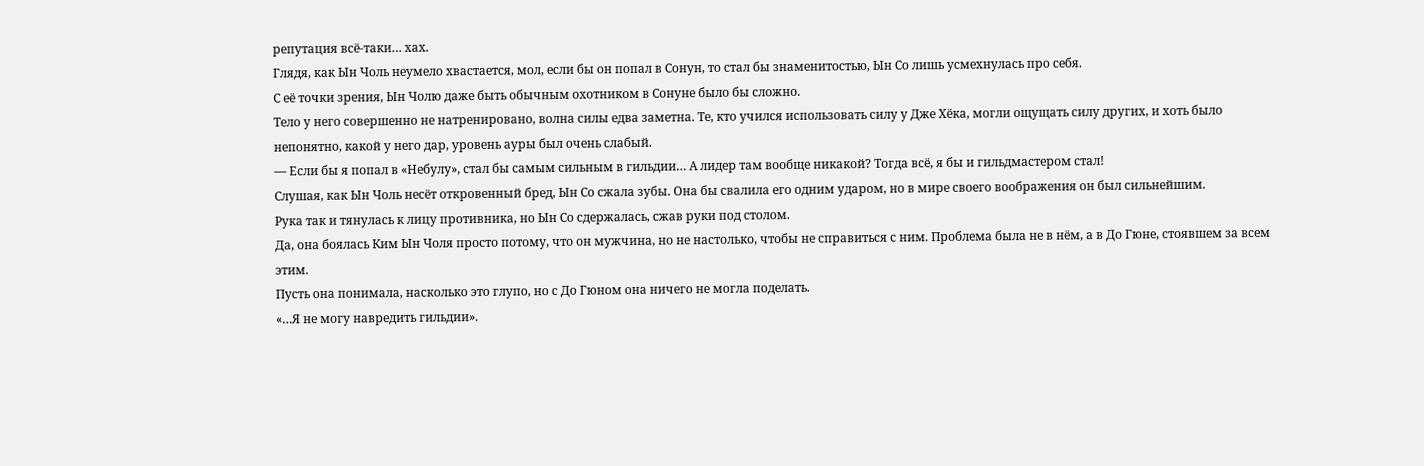репутация всё-таки… хах.
Глядя, как Ын Чоль неумело хвастается, мол, если бы он попал в Сонун, то стал бы знаменитостью, Ын Со лишь усмехнулась про себя.
С её точки зрения, Ын Чолю даже быть обычным охотником в Сонуне было бы сложно.
Тело у него совершенно не натренировано, волна силы едва заметна. Те, кто учился использовать силу у Дже Хёка, могли ощущать силу других, и хоть было непонятно, какой у него дар, уровень ауры был очень слабый.
— Если бы я попал в «Небулу», стал бы самым сильным в гильдии… А лидер там вообще никакой? Тогда всё, я бы и гильдмастером стал!
Слушая, как Ын Чоль несёт откровенный бред, Ын Со сжала зубы. Она бы свалила его одним ударом, но в мире своего воображения он был сильнейшим.
Рука так и тянулась к лицу противника, но Ын Со сдержалась, сжав руки под столом.
Да, она боялась Ким Ын Чоля просто потому, что он мужчина, но не настолько, чтобы не справиться с ним. Проблема была не в нём, а в До Гюне, стоявшем за всем этим.
Пусть она понимала, насколько это глупо, но с До Гюном она ничего не могла поделать.
«…Я не могу навредить гильдии».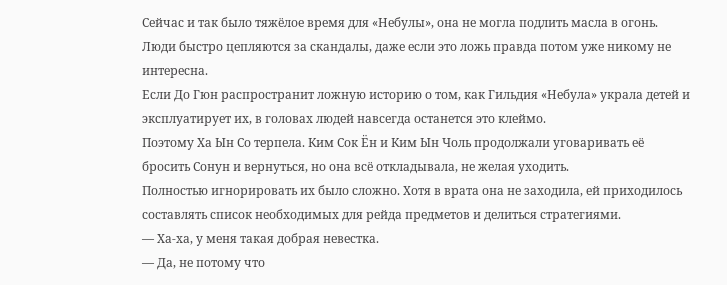Сейчас и так было тяжёлое время для «Небулы», она не могла подлить масла в огонь. Люди быстро цепляются за скандалы, даже если это ложь правда потом уже никому не интересна.
Если До Гюн распространит ложную историю о том, как Гильдия «Небула» украла детей и эксплуатирует их, в головах людей навсегда останется это клеймо.
Поэтому Ха Ын Со терпела. Ким Сок Ён и Ким Ын Чоль продолжали уговаривать её бросить Сонун и вернуться, но она всё откладывала, не желая уходить.
Полностью игнорировать их было сложно. Хотя в врата она не заходила, ей приходилось составлять список необходимых для рейда предметов и делиться стратегиями.
— Ха-ха, у меня такая добрая невестка.
— Да, не потому что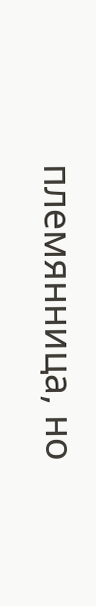племянница, но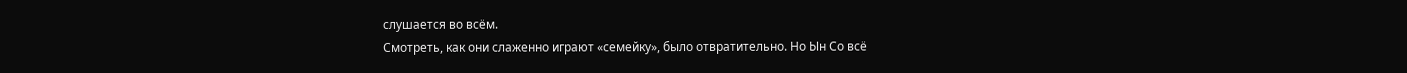слушается во всём.
Смотреть, как они слаженно играют «семейку», было отвратительно. Но Ын Со всё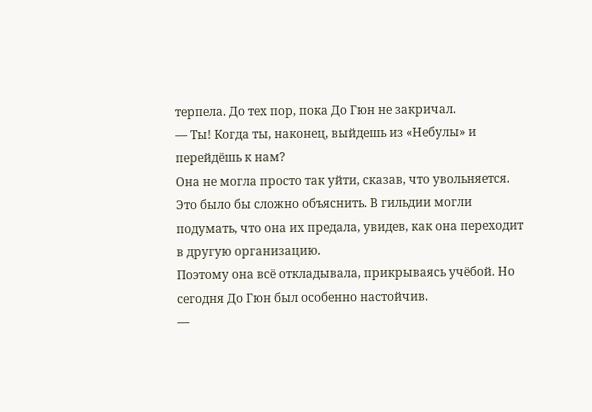терпела. До тех пор, пока До Гюн не закричал.
— Ты! Когда ты, наконец, выйдешь из «Небулы» и перейдёшь к нам?
Она не могла просто так уйти, сказав, что увольняется. Это было бы сложно объяснить. В гильдии могли подумать, что она их предала, увидев, как она переходит в другую организацию.
Поэтому она всё откладывала, прикрываясь учёбой. Но сегодня До Гюн был особенно настойчив.
—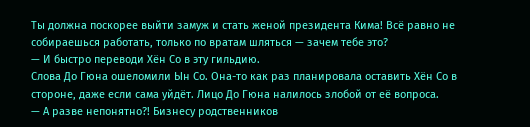Ты должна поскорее выйти замуж и стать женой президента Кима! Всё равно не собираешься работать, только по вратам шляться — зачем тебе это?
— И быстро переводи Хён Со в эту гильдию.
Слова До Гюна ошеломили Ын Со. Она-то как раз планировала оставить Хён Со в стороне, даже если сама уйдёт. Лицо До Гюна налилось злобой от её вопроса.
— А разве непонятно?! Бизнесу родственников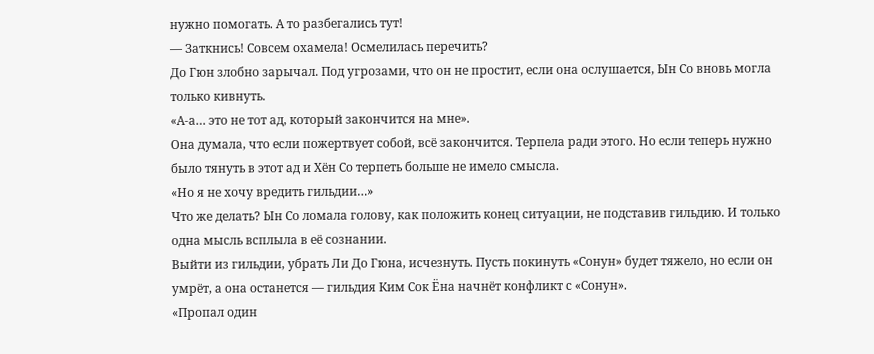нужно помогать. А то разбегались тут!
— Заткнись! Совсем охамела! Осмелилась перечить?
До Гюн злобно зарычал. Под угрозами, что он не простит, если она ослушается, Ын Со вновь могла только кивнуть.
«А-а… это не тот ад, который закончится на мне».
Она думала, что если пожертвует собой, всё закончится. Терпела ради этого. Но если теперь нужно было тянуть в этот ад и Хён Со терпеть больше не имело смысла.
«Но я не хочу вредить гильдии…»
Что же делать? Ын Со ломала голову, как положить конец ситуации, не подставив гильдию. И только одна мысль всплыла в её сознании.
Выйти из гильдии, убрать Ли До Гюна, исчезнуть. Пусть покинуть «Сонун» будет тяжело, но если он умрёт, а она останется — гильдия Ким Сок Ёна начнёт конфликт с «Сонун».
«Пропал один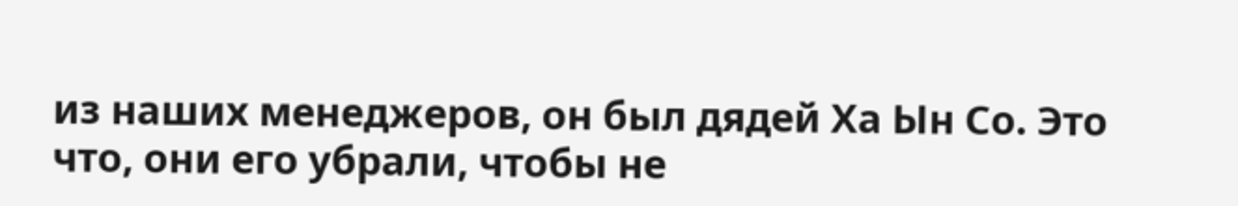из наших менеджеров, он был дядей Ха Ын Со. Это что, они его убрали, чтобы не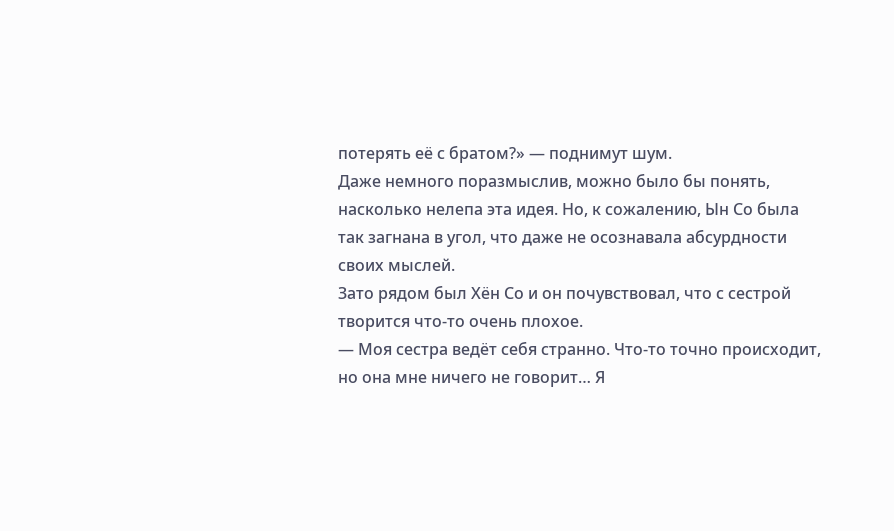потерять её с братом?» — поднимут шум.
Даже немного поразмыслив, можно было бы понять, насколько нелепа эта идея. Но, к сожалению, Ын Со была так загнана в угол, что даже не осознавала абсурдности своих мыслей.
Зато рядом был Хён Со и он почувствовал, что с сестрой творится что-то очень плохое.
— Моя сестра ведёт себя странно. Что-то точно происходит, но она мне ничего не говорит… Я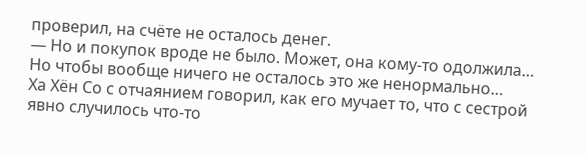проверил, на счёте не осталось денег.
— Но и покупок вроде не было. Может, она кому-то одолжила… Но чтобы вообще ничего не осталось это же ненормально…
Ха Хён Со с отчаянием говорил, как его мучает то, что с сестрой явно случилось что-то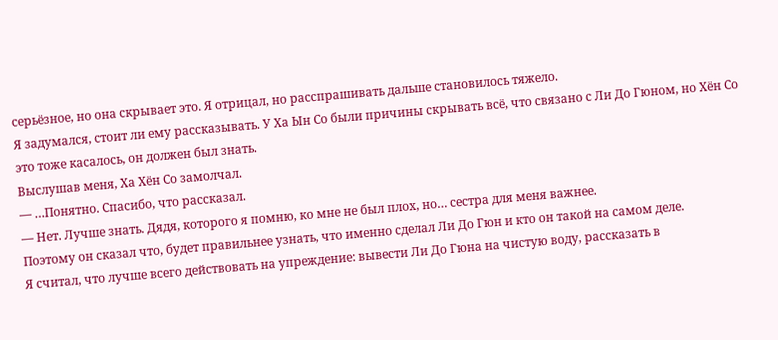серьёзное, но она скрывает это. Я отрицал, но расспрашивать дальше становилось тяжело.
Я задумался, стоит ли ему рассказывать. У Ха Ын Со были причины скрывать всё, что связано с Ли До Гюном, но Хён Со это тоже касалось, он должен был знать.
Выслушав меня, Ха Хён Со замолчал.
— …Понятно. Спасибо, что рассказал.
— Нет. Лучше знать. Дядя, которого я помню, ко мне не был плох, но… сестра для меня важнее.
Поэтому он сказал что, будет правильнее узнать, что именно сделал Ли До Гюн и кто он такой на самом деле.
Я считал, что лучше всего действовать на упреждение: вывести Ли До Гюна на чистую воду, рассказать в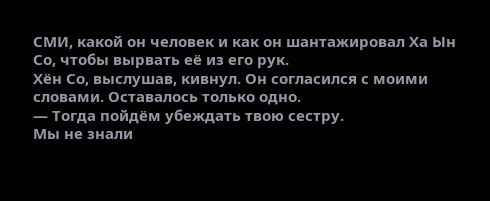СМИ, какой он человек и как он шантажировал Ха Ын Со, чтобы вырвать её из его рук.
Хён Со, выслушав, кивнул. Он согласился с моими словами. Оставалось только одно.
— Тогда пойдём убеждать твою сестру.
Мы не знали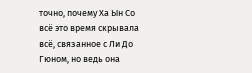точно, почему Ха Ын Со всё это время скрывала всё, связанное с Ли До Гюном, но ведь она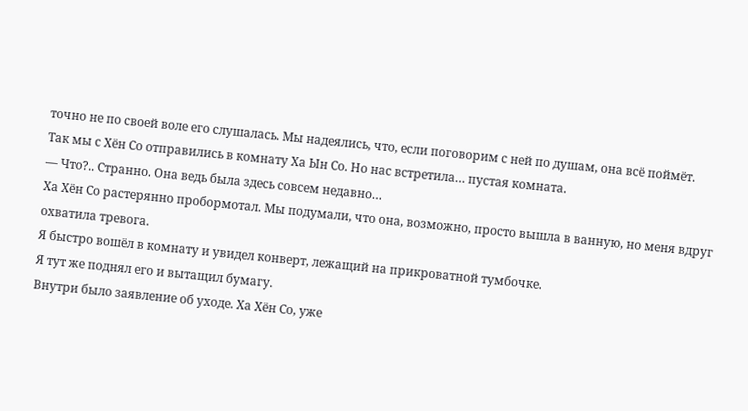точно не по своей воле его слушалась. Мы надеялись, что, если поговорим с ней по душам, она всё поймёт.
Так мы с Хён Со отправились в комнату Ха Ын Со. Но нас встретила… пустая комната.
— Что?.. Странно. Она ведь была здесь совсем недавно…
Ха Хён Со растерянно пробормотал. Мы подумали, что она, возможно, просто вышла в ванную, но меня вдруг охватила тревога.
Я быстро вошёл в комнату и увидел конверт, лежащий на прикроватной тумбочке.
Я тут же поднял его и вытащил бумагу.
Внутри было заявление об уходе. Ха Хён Со, уже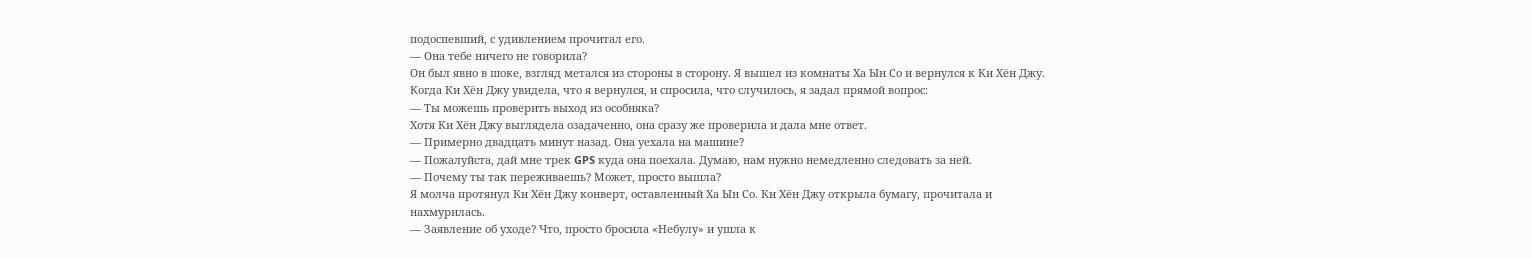подоспевший, с удивлением прочитал его.
— Она тебе ничего не говорила?
Он был явно в шоке, взгляд метался из стороны в сторону. Я вышел из комнаты Ха Ын Со и вернулся к Ки Хён Джу.
Когда Ки Хён Джу увидела, что я вернулся, и спросила, что случилось, я задал прямой вопрос:
— Ты можешь проверить выход из особняка?
Хотя Ки Хён Джу выглядела озадаченно, она сразу же проверила и дала мне ответ.
— Примерно двадцать минут назад. Она уехала на машине?
— Пожалуйста, дай мне трек GPS куда она поехала. Думаю, нам нужно немедленно следовать за ней.
— Почему ты так переживаешь? Может, просто вышла?
Я молча протянул Ки Хён Джу конверт, оставленный Ха Ын Со. Ки Хён Джу открыла бумагу, прочитала и нахмурилась.
— Заявление об уходе? Что, просто бросила «Небулу» и ушла к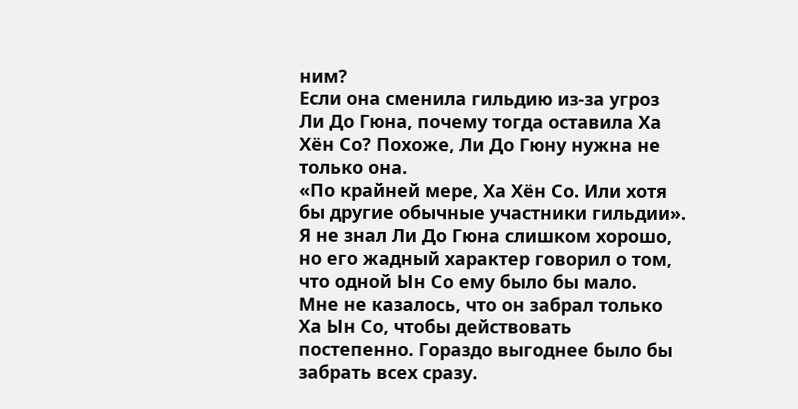ним?
Если она сменила гильдию из-за угроз Ли До Гюна, почему тогда оставила Ха Хён Со? Похоже, Ли До Гюну нужна не только она.
«По крайней мере, Ха Хён Со. Или хотя бы другие обычные участники гильдии».
Я не знал Ли До Гюна слишком хорошо, но его жадный характер говорил о том, что одной Ын Со ему было бы мало.
Мне не казалось, что он забрал только Ха Ын Со, чтобы действовать постепенно. Гораздо выгоднее было бы забрать всех сразу.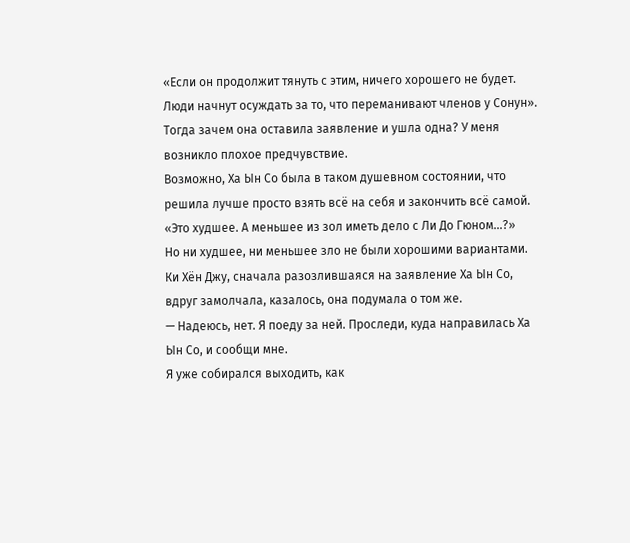«Если он продолжит тянуть с этим, ничего хорошего не будет. Люди начнут осуждать за то, что переманивают членов у Сонун».
Тогда зачем она оставила заявление и ушла одна? У меня возникло плохое предчувствие.
Возможно, Ха Ын Со была в таком душевном состоянии, что решила лучше просто взять всё на себя и закончить всё самой.
«Это худшее. А меньшее из зол иметь дело с Ли До Гюном…?»
Но ни худшее, ни меньшее зло не были хорошими вариантами. Ки Хён Джу, сначала разозлившаяся на заявление Ха Ын Со, вдруг замолчала, казалось, она подумала о том же.
— Надеюсь, нет. Я поеду за ней. Проследи, куда направилась Ха Ын Со, и сообщи мне.
Я уже собирался выходить, как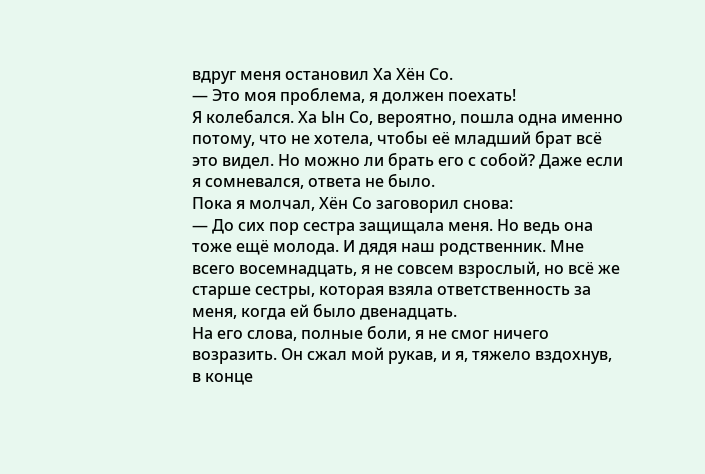вдруг меня остановил Ха Хён Со.
— Это моя проблема, я должен поехать!
Я колебался. Ха Ын Со, вероятно, пошла одна именно потому, что не хотела, чтобы её младший брат всё это видел. Но можно ли брать его с собой? Даже если я сомневался, ответа не было.
Пока я молчал, Хён Со заговорил снова:
— До сих пор сестра защищала меня. Но ведь она тоже ещё молода. И дядя наш родственник. Мне всего восемнадцать, я не совсем взрослый, но всё же старше сестры, которая взяла ответственность за меня, когда ей было двенадцать.
На его слова, полные боли, я не смог ничего возразить. Он сжал мой рукав, и я, тяжело вздохнув, в конце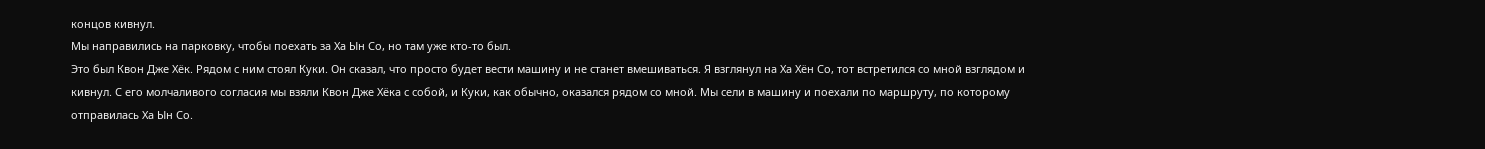концов кивнул.
Мы направились на парковку, чтобы поехать за Ха Ын Со, но там уже кто-то был.
Это был Квон Дже Хёк. Рядом с ним стоял Куки. Он сказал, что просто будет вести машину и не станет вмешиваться. Я взглянул на Ха Хён Со, тот встретился со мной взглядом и кивнул. С его молчаливого согласия мы взяли Квон Дже Хёка с собой, и Куки, как обычно, оказался рядом со мной. Мы сели в машину и поехали по маршруту, по которому отправилась Ха Ын Со.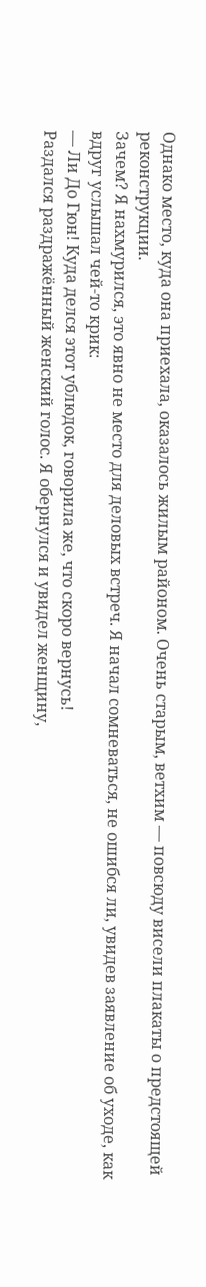Однако место, куда она приехала, оказалось жилым районом. Очень старым, ветхим — повсюду висели плакаты о предстоящей реконструкции.
Зачем? Я нахмурился, это явно не место для деловых встреч. Я начал сомневаться, не ошибся ли, увидев заявление об уходе, как вдруг услышал чей-то крик:
— Ли До Гюн! Куда делся этот ублюдок, говорила же, что скоро вернусь!
Раздался раздражённый женский голос. Я обернулся и увидел женщину,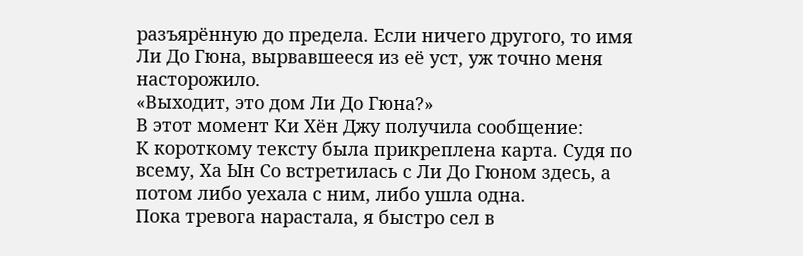разъярённую до предела. Если ничего другого, то имя Ли До Гюна, вырвавшееся из её уст, уж точно меня насторожило.
«Выходит, это дом Ли До Гюна?»
В этот момент Ки Хён Джу получила сообщение:
К короткому тексту была прикреплена карта. Судя по всему, Ха Ын Со встретилась с Ли До Гюном здесь, а потом либо уехала с ним, либо ушла одна.
Пока тревога нарастала, я быстро сел в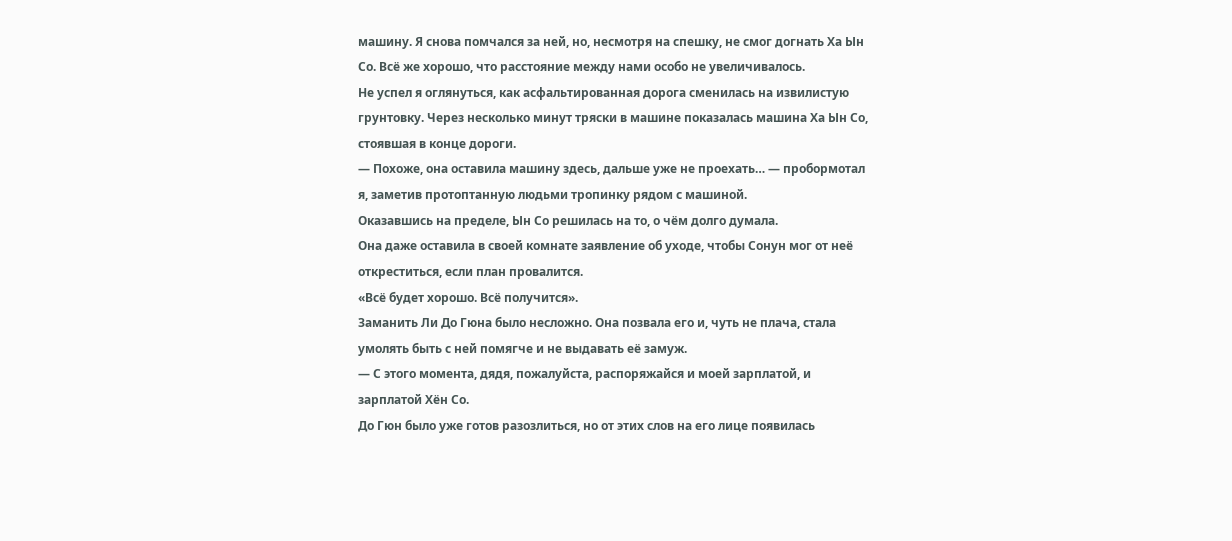машину. Я снова помчался за ней, но, несмотря на спешку, не смог догнать Ха Ын Со. Всё же хорошо, что расстояние между нами особо не увеличивалось.
Не успел я оглянуться, как асфальтированная дорога сменилась на извилистую грунтовку. Через несколько минут тряски в машине показалась машина Ха Ын Со, стоявшая в конце дороги.
— Похоже, она оставила машину здесь, дальше уже не проехать… — пробормотал я, заметив протоптанную людьми тропинку рядом с машиной.
Оказавшись на пределе, Ын Со решилась на то, о чём долго думала.
Она даже оставила в своей комнате заявление об уходе, чтобы Сонун мог от неё откреститься, если план провалится.
«Всё будет хорошо. Всё получится».
Заманить Ли До Гюна было несложно. Она позвала его и, чуть не плача, стала умолять быть с ней помягче и не выдавать её замуж.
— С этого момента, дядя, пожалуйста, распоряжайся и моей зарплатой, и зарплатой Хён Со.
До Гюн было уже готов разозлиться, но от этих слов на его лице появилась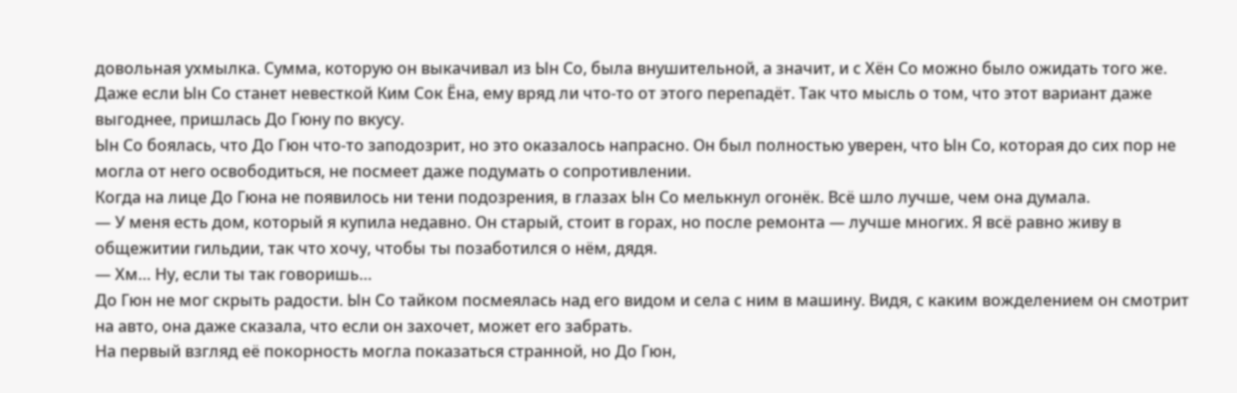довольная ухмылка. Сумма, которую он выкачивал из Ын Со, была внушительной, а значит, и с Хён Со можно было ожидать того же.
Даже если Ын Со станет невесткой Ким Сок Ёна, ему вряд ли что-то от этого перепадёт. Так что мысль о том, что этот вариант даже выгоднее, пришлась До Гюну по вкусу.
Ын Со боялась, что До Гюн что-то заподозрит, но это оказалось напрасно. Он был полностью уверен, что Ын Со, которая до сих пор не могла от него освободиться, не посмеет даже подумать о сопротивлении.
Когда на лице До Гюна не появилось ни тени подозрения, в глазах Ын Со мелькнул огонёк. Всё шло лучше, чем она думала.
— У меня есть дом, который я купила недавно. Он старый, стоит в горах, но после ремонта — лучше многих. Я всё равно живу в общежитии гильдии, так что хочу, чтобы ты позаботился о нём, дядя.
— Хм… Ну, если ты так говоришь…
До Гюн не мог скрыть радости. Ын Со тайком посмеялась над его видом и села с ним в машину. Видя, с каким вожделением он смотрит на авто, она даже сказала, что если он захочет, может его забрать.
На первый взгляд её покорность могла показаться странной, но До Гюн,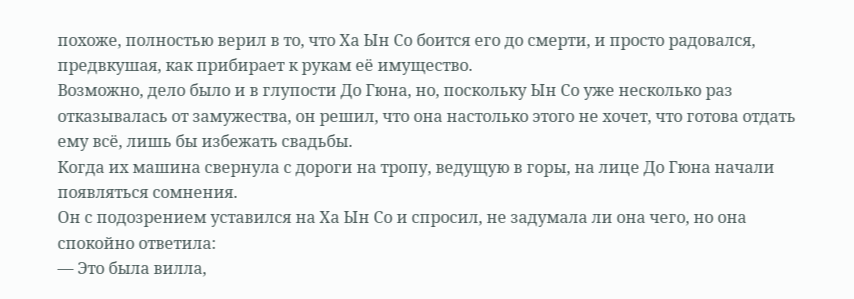похоже, полностью верил в то, что Ха Ын Со боится его до смерти, и просто радовался, предвкушая, как прибирает к рукам её имущество.
Возможно, дело было и в глупости До Гюна, но, поскольку Ын Со уже несколько раз отказывалась от замужества, он решил, что она настолько этого не хочет, что готова отдать ему всё, лишь бы избежать свадьбы.
Когда их машина свернула с дороги на тропу, ведущую в горы, на лице До Гюна начали появляться сомнения.
Он с подозрением уставился на Ха Ын Со и спросил, не задумала ли она чего, но она спокойно ответила:
— Это была вилла,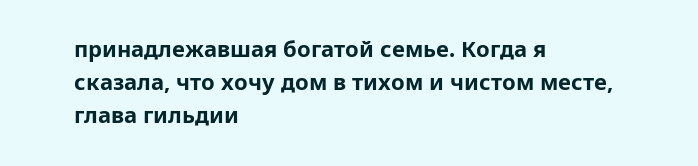принадлежавшая богатой семье. Когда я сказала, что хочу дом в тихом и чистом месте, глава гильдии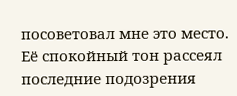посоветовал мне это место.
Её спокойный тон рассеял последние подозрения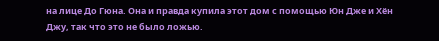на лице До Гюна. Она и правда купила этот дом с помощью Юн Дже и Хён Джу, так что это не было ложью.